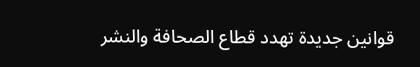قوانين جديدة تهدد قطاع الصحافة والنشر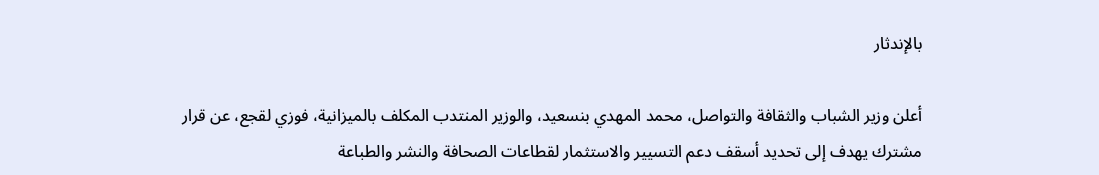بالإندثار

أعلن وزير الشباب والثقافة والتواصل، محمد المهدي بنسعيد، والوزير المنتدب المكلف بالميزانية، فوزي لقجع، عن قرار مشترك يهدف إلى تحديد أسقف دعم التسيير والاستثمار لقطاعات الصحافة والنشر والطباعة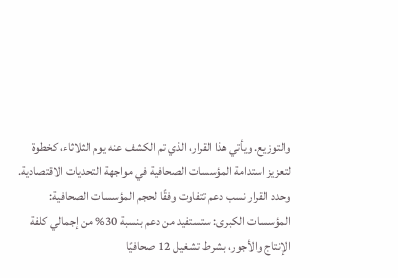والتوزيع. ويأتي هذا القرار، الذي تم الكشف عنه يوم الثلاثاء، كخطوة لتعزيز استدامة المؤسسات الصحافية في مواجهة التحديات الاقتصادية.
وحدد القرار نسب دعم تتفاوت وفقًا لحجم المؤسسات الصحافية:
المؤسسات الكبرى: ستستفيد من دعم بنسبة 30% من إجمالي كلفة الإنتاج والأجور، بشرط تشغيل 12 صحافيًا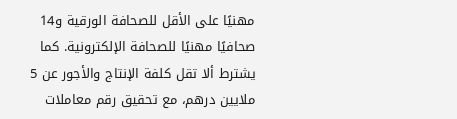مهنيًا على الأقل للصحافة الورقية و14 صحافيًا مهنيًا للصحافة الإلكترونية. كما يشترط ألا تقل كلفة الإنتاج والأجور عن 5 ملايين درهم، مع تحقيق رقم معاملات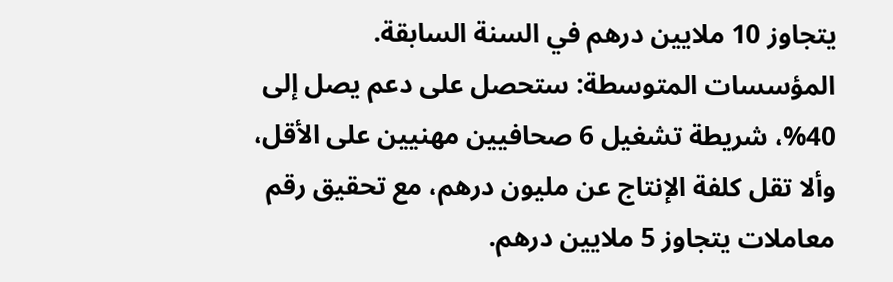يتجاوز 10 ملايين درهم في السنة السابقة.
المؤسسات المتوسطة: ستحصل على دعم يصل إلى 40%، شريطة تشغيل 6 صحافيين مهنيين على الأقل، وألا تقل كلفة الإنتاج عن مليون درهم، مع تحقيق رقم معاملات يتجاوز 5 ملايين درهم.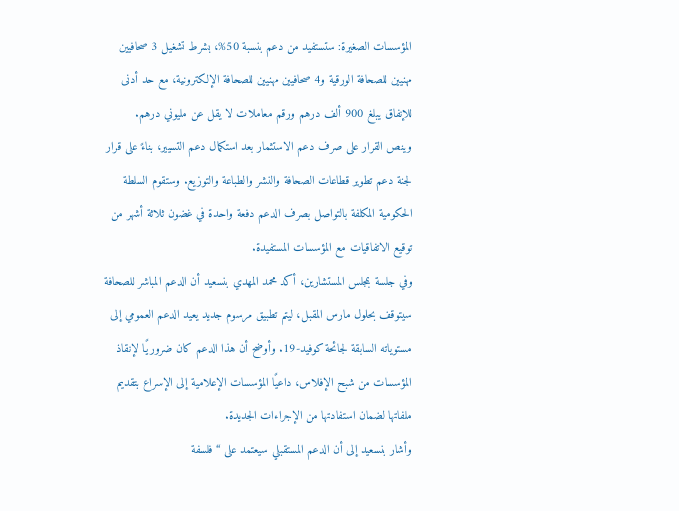المؤسسات الصغيرة: ستستفيد من دعم بنسبة 50%، بشرط تشغيل 3 صحافيين مهنيين للصحافة الورقية و4 صحافيين مهنيين للصحافة الإلكترونية، مع حد أدنى للإنفاق يبلغ 900 ألف درهم ورقم معاملات لا يقل عن مليوني درهم.
وينص القرار على صرف دعم الاستثمار بعد استكمال دعم التسيير، بناءً على قرار لجنة دعم تطوير قطاعات الصحافة والنشر والطباعة والتوزيع. وستقوم السلطة الحكومية المكلفة بالتواصل بصرف الدعم دفعة واحدة في غضون ثلاثة أشهر من توقيع الاتفاقيات مع المؤسسات المستفيدة.
وفي جلسة بمجلس المستشارين، أكد محمد المهدي بنسعيد أن الدعم المباشر للصحافة سيتوقف بحلول مارس المقبل، ليتم تطبيق مرسوم جديد يعيد الدعم العمومي إلى مستوياته السابقة لجائحة كوفيد-19. وأوضح أن هذا الدعم كان ضروريًا لإنقاذ المؤسسات من شبح الإفلاس، داعيًا المؤسسات الإعلامية إلى الإسراع بتقديم ملفاتها لضمان استفادتها من الإجراءات الجديدة.
وأشار بنسعيد إلى أن الدعم المستقبلي سيعتمد على “فلسفة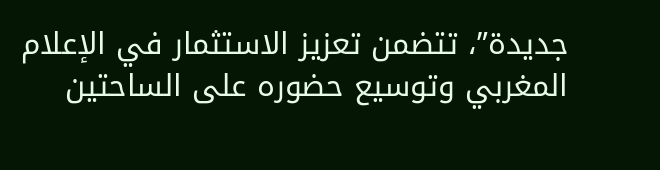جديدة”، تتضمن تعزيز الاستثمار في الإعلام المغربي وتوسيع حضوره على الساحتين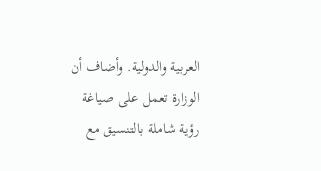العربية والدولية. وأضاف أن الوزارة تعمل على صياغة رؤية شاملة بالتنسيق مع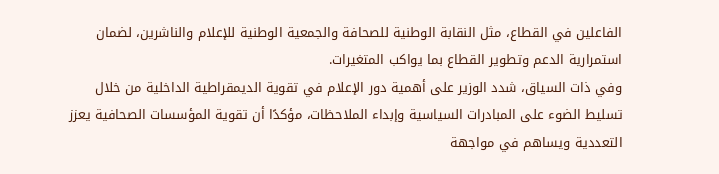الفاعلين في القطاع، مثل النقابة الوطنية للصحافة والجمعية الوطنية للإعلام والناشرين، لضمان استمرارية الدعم وتطوير القطاع بما يواكب المتغيرات.
وفي ذات السياق، شدد الوزير على أهمية دور الإعلام في تقوية الديمقراطية الداخلية من خلال تسليط الضوء على المبادرات السياسية وإبداء الملاحظات، مؤكدًا أن تقوية المؤسسات الصحافية يعزز التعددية ويساهم في مواجهة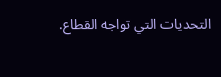التحديات التي تواجه القطاع.